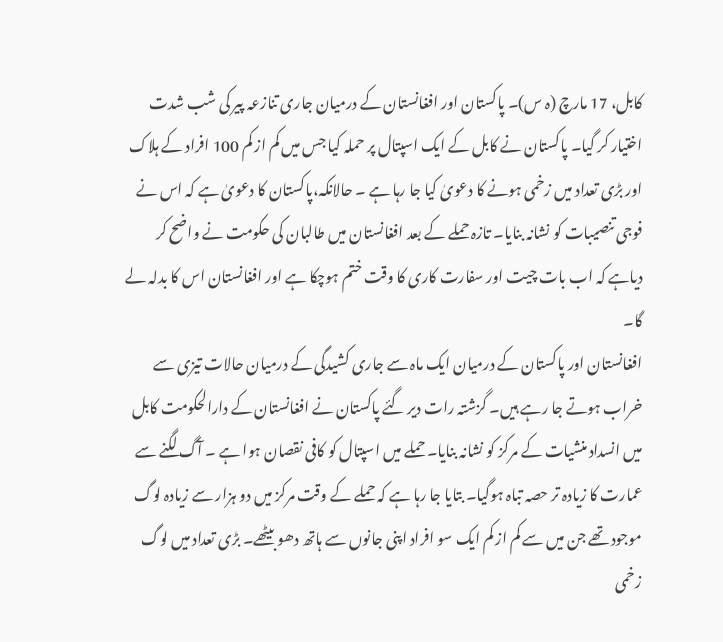کابل، 17 مارچ (ہ س)۔ پاکستان اور افغانستان کے درمیان جاری تنازعہ پیر کی شب شدت اختیار کر گیا۔ پاکستان نے کابل کے ایک اسپتال پر حملہ کیا جس میں کم از کم 100 افراد کے ہلاک اور بڑی تعداد میں زخمی ہونے کا دعویٰ کیا جا رہا ہے ۔ حالانکہ،پاکستان کا دعویٰ ہے کہ اس نے فوجی تنصیبات کو نشانہ بنایا۔ تازہ حملے کے بعد افغانستان میں طالبان کی حکومت نے واضح کر دیاہے کہ اب بات چیت اور سفارت کاری کا وقت ختم ہوچکا ہے اور افغانستان اس کا بدلہ لے گا۔
افغانستان اور پاکستان کے درمیان ایک ماہ سے جاری کشیدگی کے درمیان حالات تیزی سے خراب ہوتے جا رہے ہیں۔ گزشتہ رات دیر گئے پاکستان نے افغانستان کے دارالحکومت کابل میں انسداد منشیات کے مرکز کو نشانہ بنایا۔ حملے میں اسپتال کو کافی نقصان ہوا ہے ۔ آگ لگنے سے عمارت کا زیادہ تر حصہ تباہ ہوگیا۔ بتایا جا رہا ہے کہ حملے کے وقت مرکز میں دو ہزار سے زیادہ لوگ موجود تھے جن میں سے کم از کم ایک سو افراد اپنی جانوں سے ہاتھ دھو بیٹھے۔ بڑی تعداد میں لوگ زخمی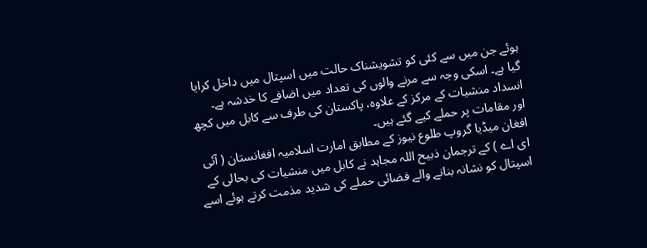ہوئے جن میں سے کئی کو تشویشناک حالت میں اسپتال میں داخل کرایا گیا ہے۔ اسکی وجہ سے مرنے والوں کی تعداد میں اضافے کا خدشہ ہے۔
انسداد منشیات کے مرکز کے علاوہ، پاکستان کی طرف سے کابل میں کچھ اور مقامات پر حملے کیے گئے ہیں۔
افغان میڈیا گروپ طلوع نیوز کے مطابق امارت اسلامیہ افغانستان ( آئی ای اے ) کے ترجمان ذبیح اللہ مجاہد نے کابل میں منشیات کی بحالی کے اسپتال کو نشانہ بنانے والے فضائی حملے کی شدید مذمت کرتے ہوئے اسے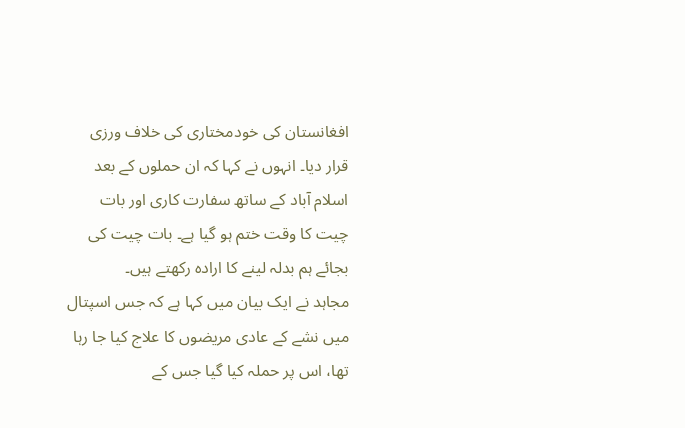افغانستان کی خودمختاری کی خلاف ورزی قرار دیا۔ انہوں نے کہا کہ ان حملوں کے بعد اسلام آباد کے ساتھ سفارت کاری اور بات چیت کا وقت ختم ہو گیا ہے۔ بات چیت کی بجائے ہم بدلہ لینے کا ارادہ رکھتے ہیں۔
مجاہد نے ایک بیان میں کہا ہے کہ جس اسپتال میں نشے کے عادی مریضوں کا علاج کیا جا رہا تھا، اس پر حملہ کیا گیا جس کے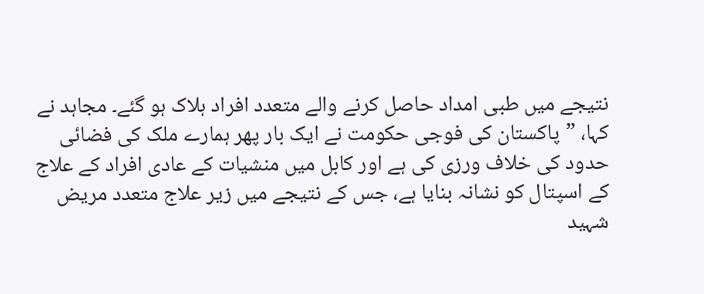نتیجے میں طبی امداد حاصل کرنے والے متعدد افراد ہلاک ہو گئے۔ مجاہد نے کہا، ”پاکستان کی فوجی حکومت نے ایک بار پھر ہمارے ملک کی فضائی حدود کی خلاف ورزی کی ہے اور کابل میں منشیات کے عادی افراد کے علاج کے اسپتال کو نشانہ بنایا ہے، جس کے نتیجے میں زیر علاج متعدد مریض شہید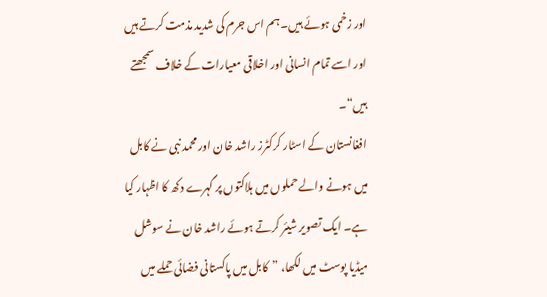اور زخمی ہوئے ہیں۔ ہم اس جرم کی شدید مذمت کرتے ہیں اور اسے تمام انسانی اور اخلاقی معیارات کے خلاف سمجھتے ہیں“۔
افغانستان کے اسٹار کرکٹرز راشد خان اور محمد نبی نے کابل میں ہونے والے حملوں میں ہلاکتوں پر گہرے دکھ کا اظہار کیا ہے۔ ایک تصویر شیئر کرتے ہوئے راشد خان نے سوشل میڈیا پوسٹ میں لکھا، ”کابل میں پاکستانی فضائی حملے میں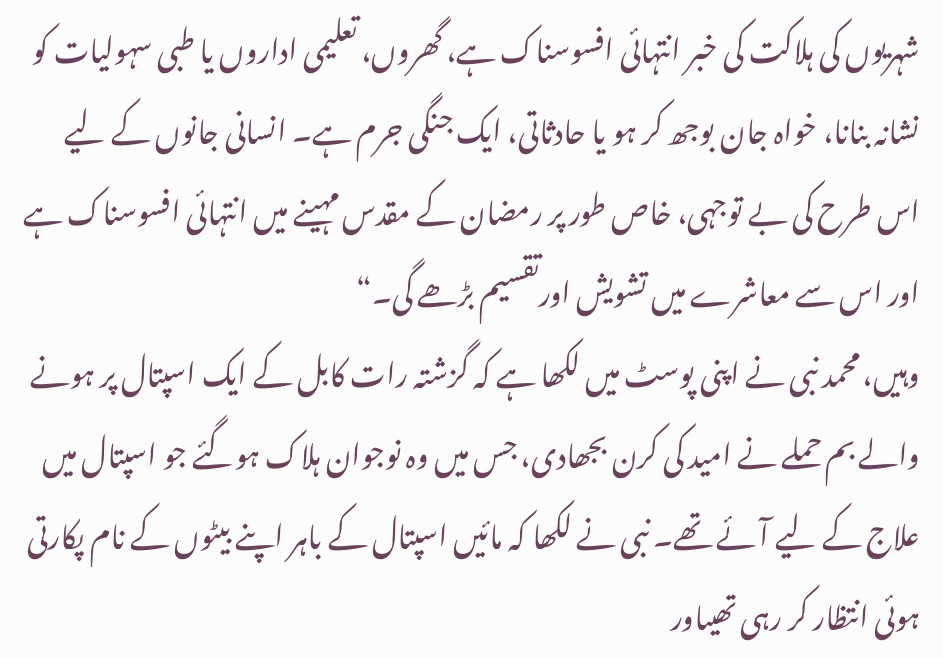شہریوں کی ہلاکت کی خبر انتہائی افسوسناک ہے، گھروں، تعلیمی اداروں یا طبی سہولیات کو نشانہ بنانا، خواہ جان بوجھ کر ہو یا حادثاتی، ایک جنگی جرم ہے۔ انسانی جانوں کے لیے اس طرح کی بے توجہی، خاص طور پر رمضان کے مقدس مہینے میں انتہائی افسوسناک ہے اور اس سے معاشرے میں تشویش اورتقسیم بڑھے گی۔“
وہیں، محمد نبی نے اپنی پوسٹ میں لکھا ہے کہ گزشتہ رات کابل کے ایک اسپتال پر ہونے والے بم حملے نے امید کی کرن بجھادی، جس میں وہ نوجوان ہلاک ہوگئے جو اسپتال میں علاج کے لیے آئے تھے۔ نبی نے لکھا کہ مائیں اسپتال کے باہر اپنے بیٹوں کے نام پکارتی ہوئی انتظار کر رہی تھیںاور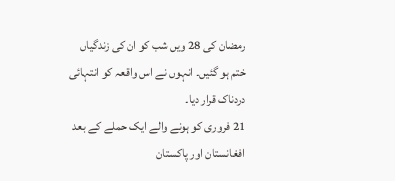رمضان کی 28 ویں شب کو ان کی زندگیاں ختم ہو گئیں۔ انہوں نے اس واقعہ کو انتہائی دردناک قرار دیا۔
21 فروری کو ہونے والے ایک حملے کے بعد افغانستان اور پاکستان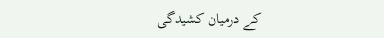کے درمیان کشیدگی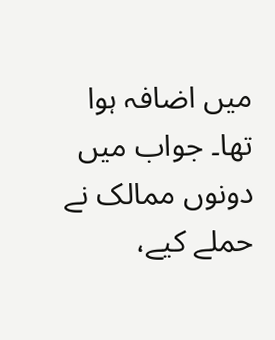میں اضافہ ہوا تھا۔ جواب میں دونوں ممالک نے حملے کیے،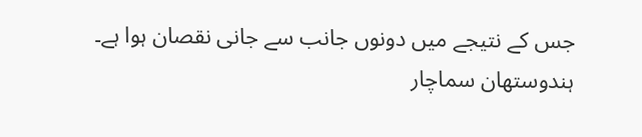جس کے نتیجے میں دونوں جانب سے جانی نقصان ہوا ہے۔
ہندوستھان سماچار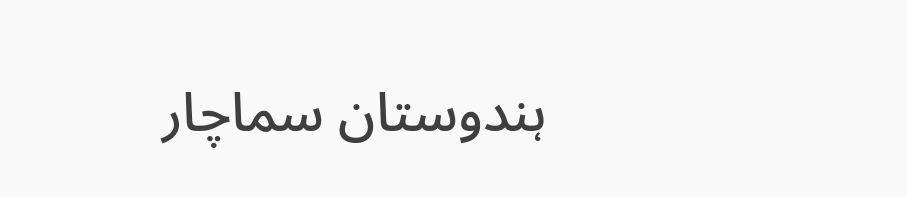ہندوستان سماچار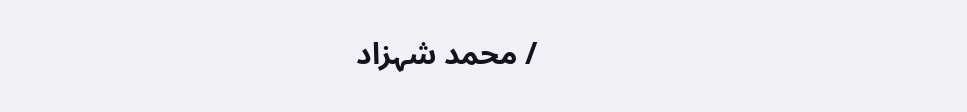/ محمد شہزاد